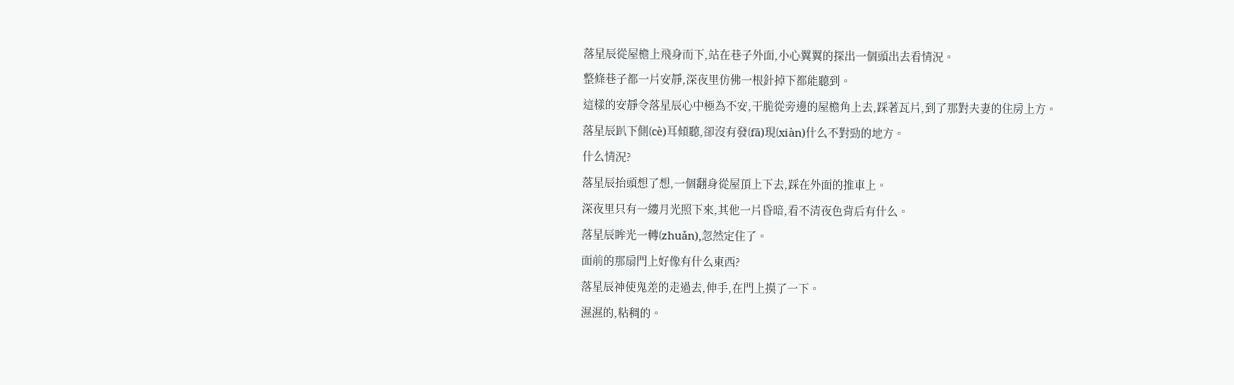落星辰從屋檐上飛身而下,站在巷子外面,小心翼翼的探出一個頭出去看情況。
整條巷子都一片安靜,深夜里仿佛一根針掉下都能聽到。
這樣的安靜令落星辰心中極為不安,干脆從旁邊的屋檐角上去,踩著瓦片,到了那對夫妻的住房上方。
落星辰趴下側(cè)耳傾聽,卻沒有發(fā)現(xiàn)什么不對勁的地方。
什么情況?
落星辰抬頭想了想,一個翻身從屋頂上下去,踩在外面的推車上。
深夜里只有一縷月光照下來,其他一片昏暗,看不清夜色背后有什么。
落星辰眸光一轉(zhuǎn),忽然定住了。
面前的那扇門上好像有什么東西?
落星辰神使鬼差的走過去,伸手,在門上摸了一下。
濕濕的,粘稠的。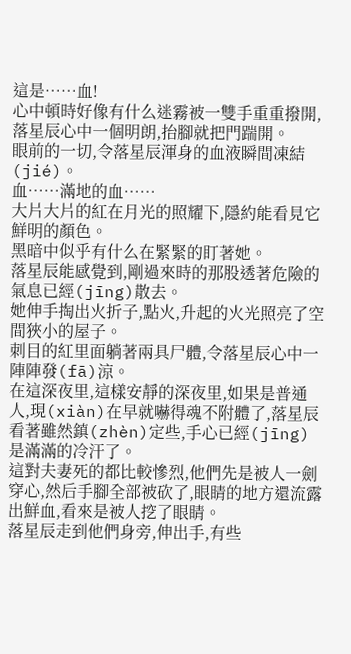這是……血!
心中頓時好像有什么迷霧被一雙手重重撥開,落星辰心中一個明朗,抬腳就把門踹開。
眼前的一切,令落星辰渾身的血液瞬間凍結(jié)。
血……滿地的血……
大片大片的紅在月光的照耀下,隱約能看見它鮮明的顏色。
黑暗中似乎有什么在緊緊的盯著她。
落星辰能感覺到,剛過來時的那股透著危險的氣息已經(jīng)散去。
她伸手掏出火折子,點火,升起的火光照亮了空間狹小的屋子。
刺目的紅里面躺著兩具尸體,令落星辰心中一陣陣發(fā)涼。
在這深夜里,這樣安靜的深夜里,如果是普通人,現(xiàn)在早就嚇得魂不附體了,落星辰看著雖然鎮(zhèn)定些,手心已經(jīng)是滿滿的冷汗了。
這對夫妻死的都比較慘烈,他們先是被人一劍穿心,然后手腳全部被砍了,眼睛的地方還流露出鮮血,看來是被人挖了眼睛。
落星辰走到他們身旁,伸出手,有些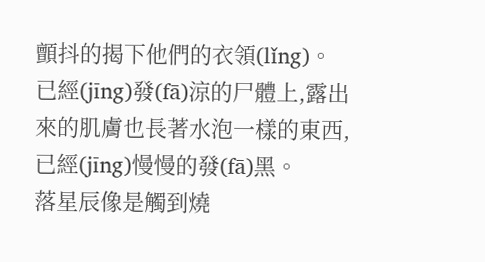顫抖的揭下他們的衣領(lǐng)。
已經(jīng)發(fā)涼的尸體上,露出來的肌膚也長著水泡一樣的東西,已經(jīng)慢慢的發(fā)黑。
落星辰像是觸到燒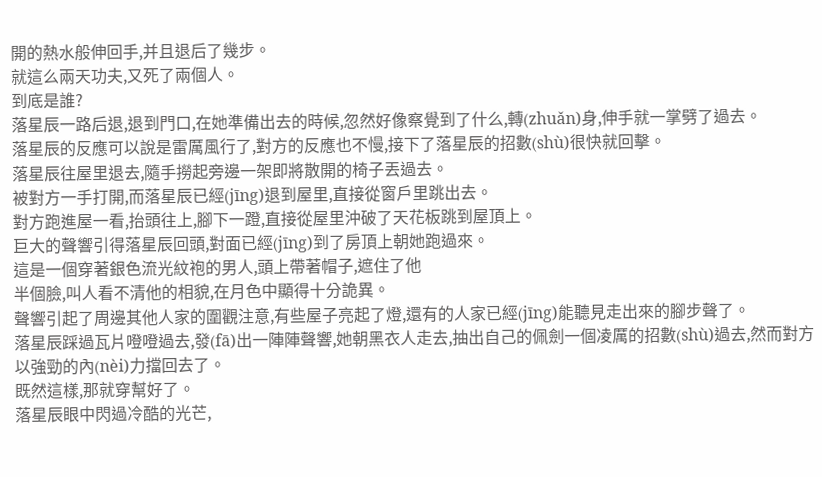開的熱水般伸回手,并且退后了幾步。
就這么兩天功夫,又死了兩個人。
到底是誰?
落星辰一路后退,退到門口,在她準備出去的時候,忽然好像察覺到了什么,轉(zhuǎn)身,伸手就一掌劈了過去。
落星辰的反應可以說是雷厲風行了,對方的反應也不慢,接下了落星辰的招數(shù)很快就回擊。
落星辰往屋里退去,隨手撈起旁邊一架即將散開的椅子丟過去。
被對方一手打開,而落星辰已經(jīng)退到屋里,直接從窗戶里跳出去。
對方跑進屋一看,抬頭往上,腳下一蹬,直接從屋里沖破了天花板跳到屋頂上。
巨大的聲響引得落星辰回頭,對面已經(jīng)到了房頂上朝她跑過來。
這是一個穿著銀色流光紋袍的男人,頭上帶著帽子,遮住了他
半個臉,叫人看不清他的相貌,在月色中顯得十分詭異。
聲響引起了周邊其他人家的圍觀注意,有些屋子亮起了燈,還有的人家已經(jīng)能聽見走出來的腳步聲了。
落星辰踩過瓦片噔噔過去,發(fā)出一陣陣聲響,她朝黑衣人走去,抽出自己的佩劍一個凌厲的招數(shù)過去,然而對方以強勁的內(nèi)力擋回去了。
既然這樣,那就穿幫好了。
落星辰眼中閃過冷酷的光芒,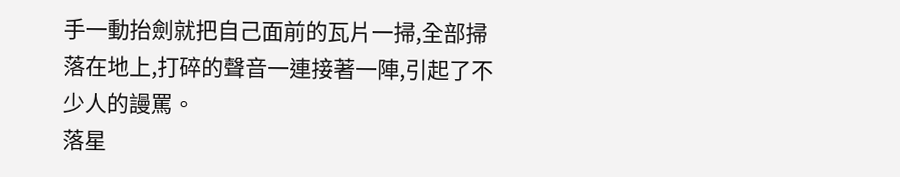手一動抬劍就把自己面前的瓦片一掃,全部掃落在地上,打碎的聲音一連接著一陣,引起了不少人的謾罵。
落星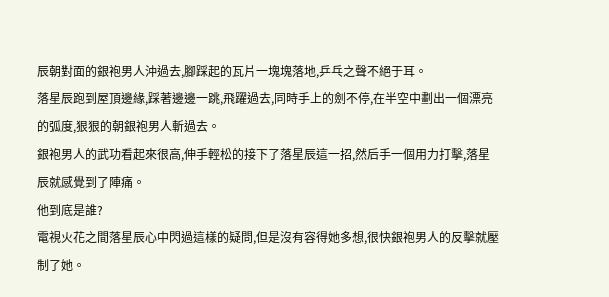辰朝對面的銀袍男人沖過去,腳踩起的瓦片一塊塊落地,乒乓之聲不絕于耳。
落星辰跑到屋頂邊緣,踩著邊邊一跳,飛躍過去,同時手上的劍不停,在半空中劃出一個漂亮的弧度,狠狠的朝銀袍男人斬過去。
銀袍男人的武功看起來很高,伸手輕松的接下了落星辰這一招,然后手一個用力打擊,落星辰就感覺到了陣痛。
他到底是誰?
電視火花之間落星辰心中閃過這樣的疑問,但是沒有容得她多想,很快銀袍男人的反擊就壓制了她。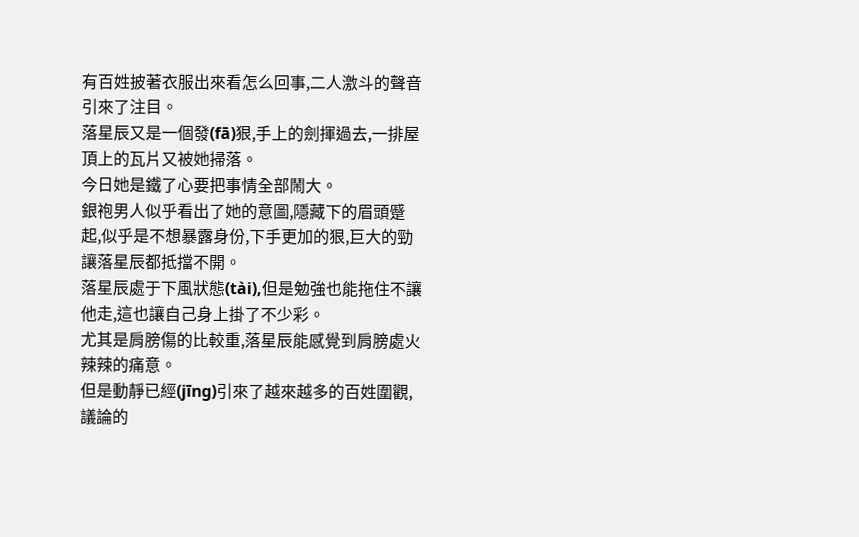有百姓披著衣服出來看怎么回事,二人激斗的聲音引來了注目。
落星辰又是一個發(fā)狠,手上的劍揮過去,一排屋頂上的瓦片又被她掃落。
今日她是鐵了心要把事情全部鬧大。
銀袍男人似乎看出了她的意圖,隱藏下的眉頭蹙起,似乎是不想暴露身份,下手更加的狠,巨大的勁讓落星辰都抵擋不開。
落星辰處于下風狀態(tài),但是勉強也能拖住不讓他走,這也讓自己身上掛了不少彩。
尤其是肩膀傷的比較重,落星辰能感覺到肩膀處火辣辣的痛意。
但是動靜已經(jīng)引來了越來越多的百姓圍觀,議論的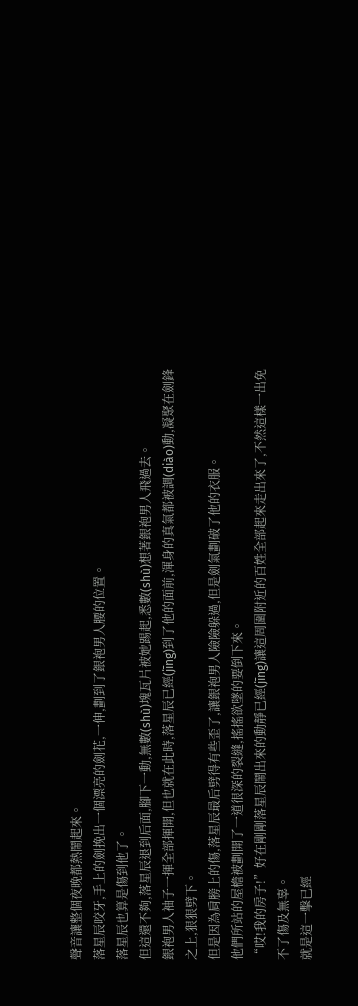聲音讓整個夜晚都熱鬧起來。
落星辰咬牙,手上的劍挽出一個漂亮的劍花,一伸,劃到了銀袍男人腰的位置。
落星辰也算是傷到他了。
但這還不夠,落星辰退到后面,腳下一動,無數(shù)塊瓦片被她踢起,悉數(shù)想著銀袍男人飛過去。
銀袍男人袖子一揮全部揮開,但也就在此時,落星辰已經(jīng)到了他的面前,渾身的真氣都被調(diào)動,凝聚在劍鋒之上,狠狠劈下。
但是因為肩膀上的傷,落星辰最后劈得有些歪了,讓銀袍男人險險躲過,但是劍氣劃破了他的衣服。
他們所站的屋檐被劃開了一道很深的裂縫,搖搖欲墜的要倒下來。
“哎!我的房子!”好在剛剛落星辰鬧出來的動靜已經(jīng)讓這周圍附近的百姓全部起來走出來了,不然這樣一出免不了傷及無辜。
就是這一擊已經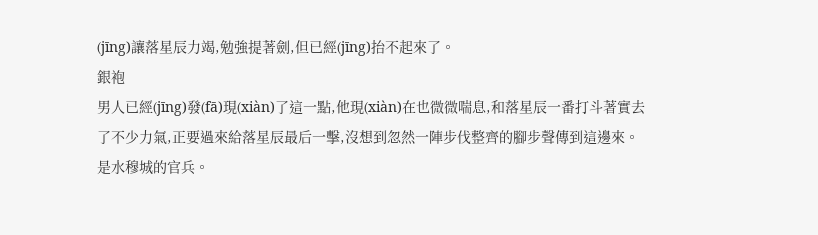(jīng)讓落星辰力竭,勉強提著劍,但已經(jīng)抬不起來了。
銀袍
男人已經(jīng)發(fā)現(xiàn)了這一點,他現(xiàn)在也微微喘息,和落星辰一番打斗著實去了不少力氣,正要過來給落星辰最后一擊,沒想到忽然一陣步伐整齊的腳步聲傳到這邊來。
是水穆城的官兵。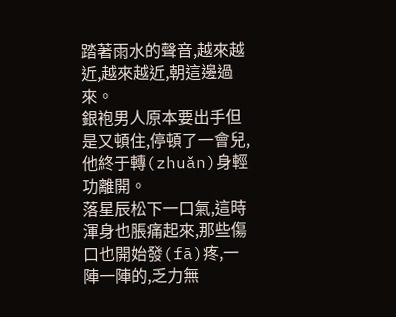踏著雨水的聲音,越來越近,越來越近,朝這邊過來。
銀袍男人原本要出手但是又頓住,停頓了一會兒,他終于轉(zhuǎn)身輕功離開。
落星辰松下一口氣,這時渾身也脹痛起來,那些傷口也開始發(fā)疼,一陣一陣的,乏力無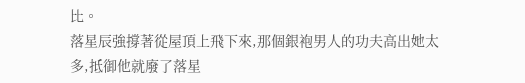比。
落星辰強撐著從屋頂上飛下來,那個銀袍男人的功夫高出她太多,抵御他就廢了落星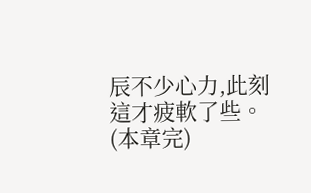辰不少心力,此刻這才疲軟了些。
(本章完)